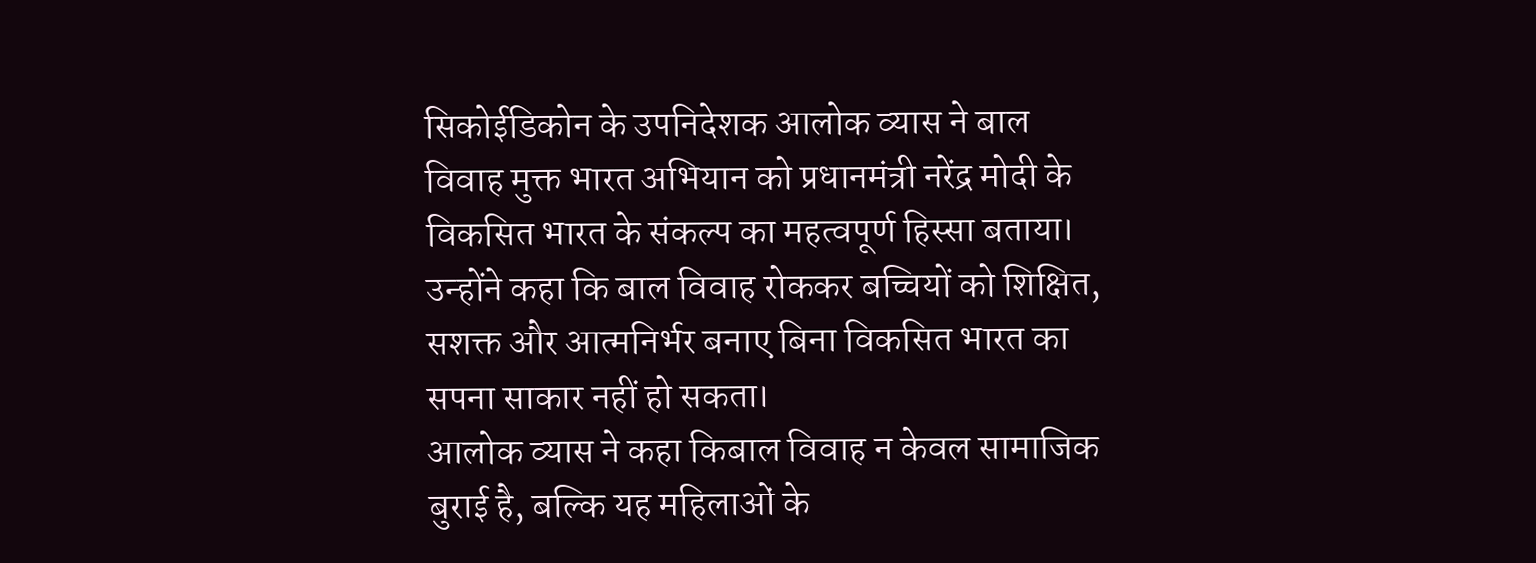सिकोईडिकोन के उपनिदेशक आलोक व्यास ने बाल विवाह मुक्त भारत अभियान को प्रधानमंत्री नरेंद्र मोदी के विकसित भारत के संकल्प का महत्वपूर्ण हिस्सा बताया। उन्होंने कहा कि बाल विवाह रोककर बच्चियों को शिक्षित, सशक्त और आत्मनिर्भर बनाए बिना विकसित भारत का सपना साकार नहीं हो सकता।
आलोक व्यास ने कहा किबाल विवाह न केवल सामाजिक बुराई है, बल्कि यह महिलाओं के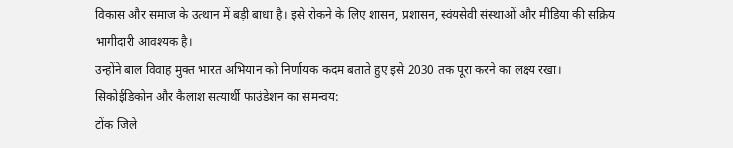विकास और समाज के उत्थान में बड़ी बाधा है। इसे रोकने के लिए शासन, प्रशासन, स्वंयसेवी संस्थाओं और मीडिया की सक्रिय भागीदारी आवश्यक है।
उन्होंने बाल विवाह मुक्त भारत अभियान को निर्णायक कदम बताते हुए इसे 2030 तक पूरा करने का लक्ष्य रखा।
सिकोईडिकोन और कैलाश सत्यार्थी फाउंडेशन का समन्वय:
टोंक जिले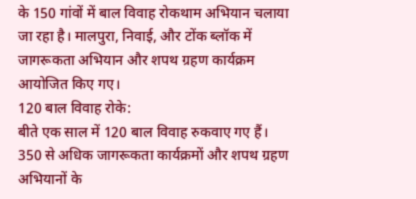के 150 गांवों में बाल विवाह रोकथाम अभियान चलाया जा रहा है। मालपुरा, निवाई, और टोंक ब्लॉक में जागरूकता अभियान और शपथ ग्रहण कार्यक्रम आयोजित किए गए।
120 बाल विवाह रोके:
बीते एक साल में 120 बाल विवाह रुकवाए गए हैं। 350 से अधिक जागरूकता कार्यक्रमों और शपथ ग्रहण अभियानों के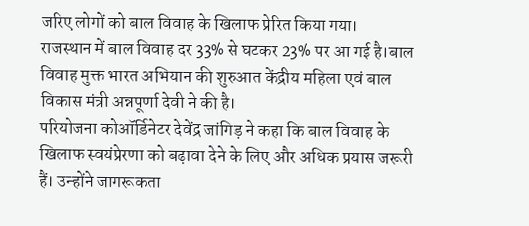जरिए लोगों को बाल विवाह के खिलाफ प्रेरित किया गया।
राजस्थान में बाल विवाह दर 33% से घटकर 23% पर आ गई है।बाल विवाह मुक्त भारत अभियान की शुरुआत केंद्रीय महिला एवं बाल विकास मंत्री अन्नपूर्णा देवी ने की है।
परियोजना कोऑर्डिनेटर देवेंद्र जांगिड़ ने कहा कि बाल विवाह के खिलाफ स्वयंप्रेरणा को बढ़ावा देने के लिए और अधिक प्रयास जरूरी हैं। उन्होंने जागरूकता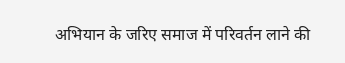अभियान के जरिए समाज में परिवर्तन लाने की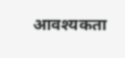आवश्यकता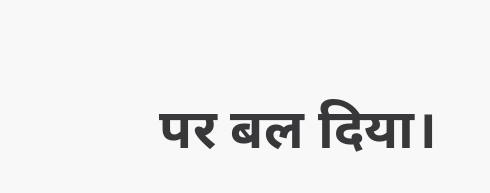पर बल दिया।